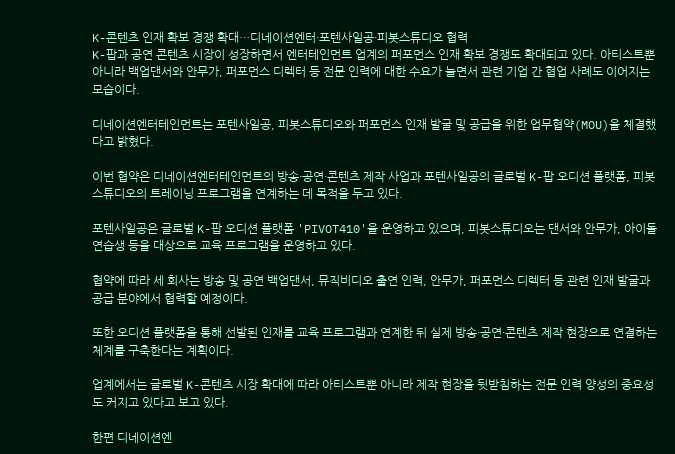K-콘텐츠 인재 확보 경쟁 확대…디네이션엔터·포텐사일공·피봇스튜디오 협력
K-팝과 공연 콘텐츠 시장이 성장하면서 엔터테인먼트 업계의 퍼포먼스 인재 확보 경쟁도 확대되고 있다. 아티스트뿐 아니라 백업댄서와 안무가, 퍼포먼스 디렉터 등 전문 인력에 대한 수요가 늘면서 관련 기업 간 협업 사례도 이어지는 모습이다.

디네이션엔터테인먼트는 포텐사일공, 피봇스튜디오와 퍼포먼스 인재 발굴 및 공급을 위한 업무협약(MOU)을 체결했다고 밝혔다.

이번 협약은 디네이션엔터테인먼트의 방송·공연·콘텐츠 제작 사업과 포텐사일공의 글로벌 K-팝 오디션 플랫폼, 피봇스튜디오의 트레이닝 프로그램을 연계하는 데 목적을 두고 있다.

포텐사일공은 글로벌 K-팝 오디션 플랫폼 'PIVOT410'을 운영하고 있으며, 피봇스튜디오는 댄서와 안무가, 아이돌 연습생 등을 대상으로 교육 프로그램을 운영하고 있다.

협약에 따라 세 회사는 방송 및 공연 백업댄서, 뮤직비디오 출연 인력, 안무가, 퍼포먼스 디렉터 등 관련 인재 발굴과 공급 분야에서 협력할 예정이다.

또한 오디션 플랫폼을 통해 선발된 인재를 교육 프로그램과 연계한 뒤 실제 방송·공연·콘텐츠 제작 현장으로 연결하는 체계를 구축한다는 계획이다.

업계에서는 글로벌 K-콘텐츠 시장 확대에 따라 아티스트뿐 아니라 제작 현장을 뒷받침하는 전문 인력 양성의 중요성도 커지고 있다고 보고 있다.

한편 디네이션엔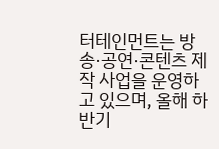터테인먼트는 방송·공연·콘텐츠 제작 사업을 운영하고 있으며, 올해 하반기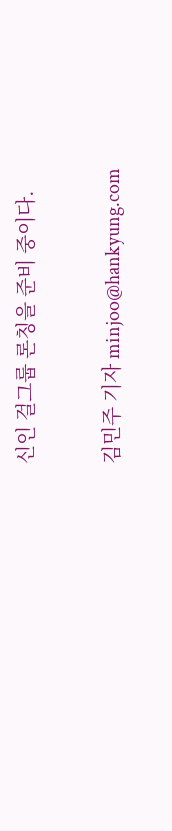신인 걸그룹 론칭을 준비 중이다.

김민주 기자 minjoo@hankyung.com